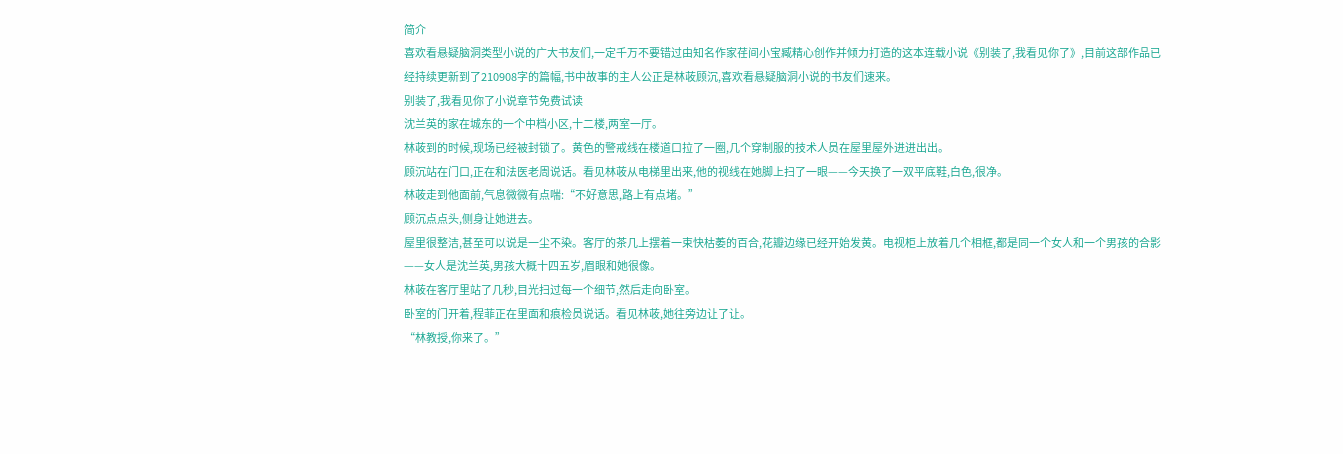简介
喜欢看悬疑脑洞类型小说的广大书友们,一定千万不要错过由知名作家荏间小宝臧精心创作并倾力打造的这本连载小说《别装了,我看见你了》,目前这部作品已经持续更新到了210908字的篇幅,书中故事的主人公正是林荍顾沉,喜欢看悬疑脑洞小说的书友们速来。
别装了,我看见你了小说章节免费试读
沈兰英的家在城东的一个中档小区,十二楼,两室一厅。
林荍到的时候,现场已经被封锁了。黄色的警戒线在楼道口拉了一圈,几个穿制服的技术人员在屋里屋外进进出出。
顾沉站在门口,正在和法医老周说话。看见林荍从电梯里出来,他的视线在她脚上扫了一眼——今天换了一双平底鞋,白色,很净。
林荍走到他面前,气息微微有点喘:“不好意思,路上有点堵。”
顾沉点点头,侧身让她进去。
屋里很整洁,甚至可以说是一尘不染。客厅的茶几上摆着一束快枯萎的百合,花瓣边缘已经开始发黄。电视柜上放着几个相框,都是同一个女人和一个男孩的合影——女人是沈兰英,男孩大概十四五岁,眉眼和她很像。
林荍在客厅里站了几秒,目光扫过每一个细节,然后走向卧室。
卧室的门开着,程菲正在里面和痕检员说话。看见林荍,她往旁边让了让。
“林教授,你来了。”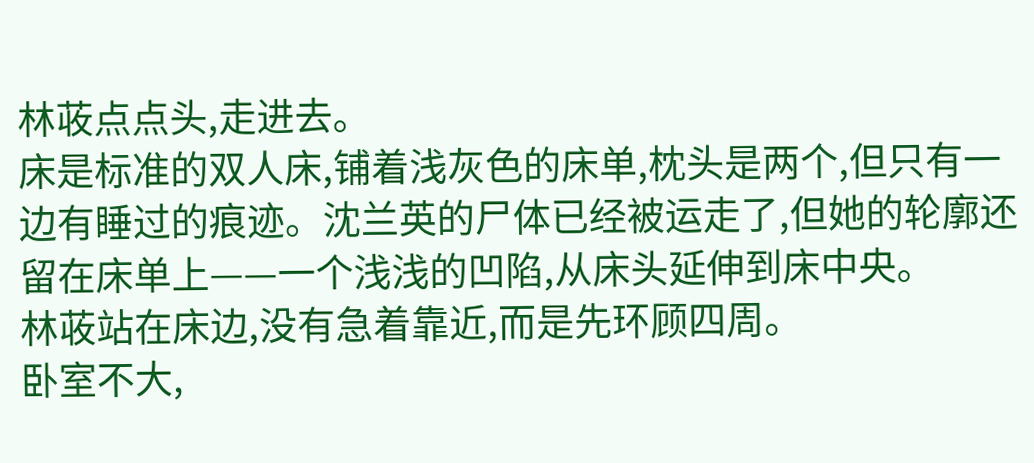林荍点点头,走进去。
床是标准的双人床,铺着浅灰色的床单,枕头是两个,但只有一边有睡过的痕迹。沈兰英的尸体已经被运走了,但她的轮廓还留在床单上——一个浅浅的凹陷,从床头延伸到床中央。
林荍站在床边,没有急着靠近,而是先环顾四周。
卧室不大,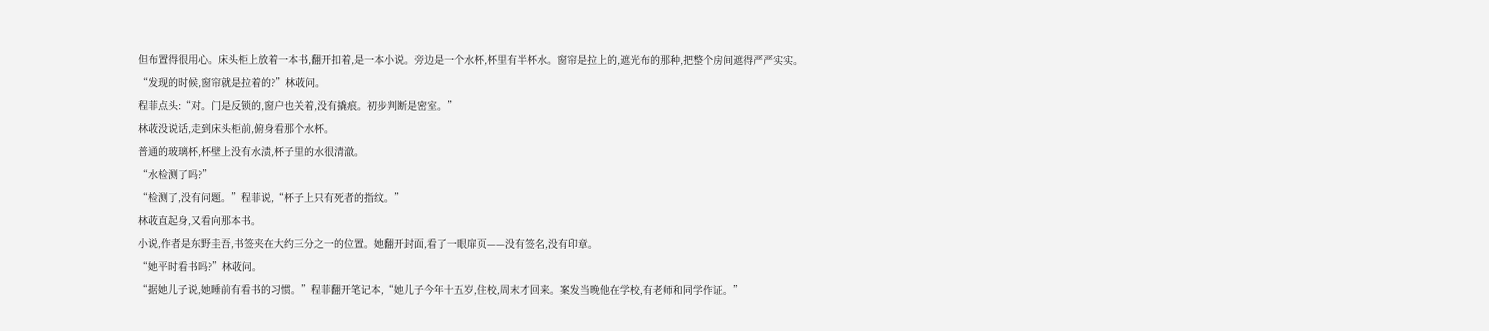但布置得很用心。床头柜上放着一本书,翻开扣着,是一本小说。旁边是一个水杯,杯里有半杯水。窗帘是拉上的,遮光布的那种,把整个房间遮得严严实实。
“发现的时候,窗帘就是拉着的?”林荍问。
程菲点头:“对。门是反锁的,窗户也关着,没有撬痕。初步判断是密室。”
林荍没说话,走到床头柜前,俯身看那个水杯。
普通的玻璃杯,杯壁上没有水渍,杯子里的水很清澈。
“水检测了吗?”
“检测了,没有问题。”程菲说,“杯子上只有死者的指纹。”
林荍直起身,又看向那本书。
小说,作者是东野圭吾,书签夹在大约三分之一的位置。她翻开封面,看了一眼扉页——没有签名,没有印章。
“她平时看书吗?”林荍问。
“据她儿子说,她睡前有看书的习惯。”程菲翻开笔记本,“她儿子今年十五岁,住校,周末才回来。案发当晚他在学校,有老师和同学作证。”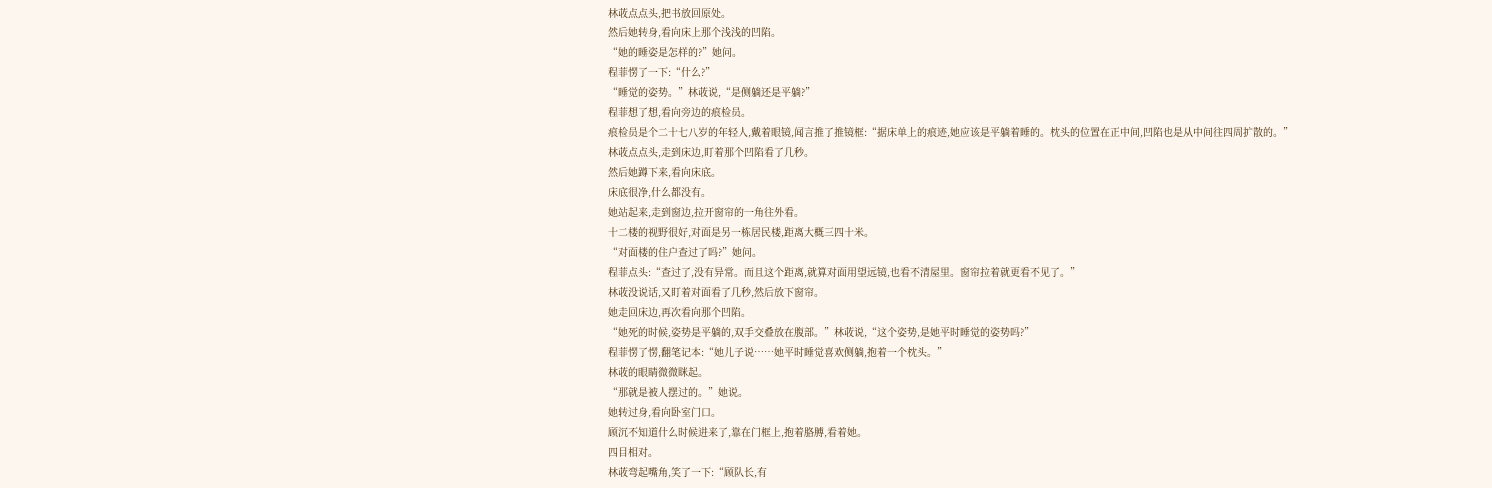林荍点点头,把书放回原处。
然后她转身,看向床上那个浅浅的凹陷。
“她的睡姿是怎样的?”她问。
程菲愣了一下:“什么?”
“睡觉的姿势。”林荍说,“是侧躺还是平躺?”
程菲想了想,看向旁边的痕检员。
痕检员是个二十七八岁的年轻人,戴着眼镜,闻言推了推镜框:“据床单上的痕迹,她应该是平躺着睡的。枕头的位置在正中间,凹陷也是从中间往四周扩散的。”
林荍点点头,走到床边,盯着那个凹陷看了几秒。
然后她蹲下来,看向床底。
床底很净,什么都没有。
她站起来,走到窗边,拉开窗帘的一角往外看。
十二楼的视野很好,对面是另一栋居民楼,距离大概三四十米。
“对面楼的住户查过了吗?”她问。
程菲点头:“查过了,没有异常。而且这个距离,就算对面用望远镜,也看不清屋里。窗帘拉着就更看不见了。”
林荍没说话,又盯着对面看了几秒,然后放下窗帘。
她走回床边,再次看向那个凹陷。
“她死的时候,姿势是平躺的,双手交叠放在腹部。”林荍说,“这个姿势,是她平时睡觉的姿势吗?”
程菲愣了愣,翻笔记本:“她儿子说……她平时睡觉喜欢侧躺,抱着一个枕头。”
林荍的眼睛微微眯起。
“那就是被人摆过的。”她说。
她转过身,看向卧室门口。
顾沉不知道什么时候进来了,靠在门框上,抱着胳膊,看着她。
四目相对。
林荍弯起嘴角,笑了一下:“顾队长,有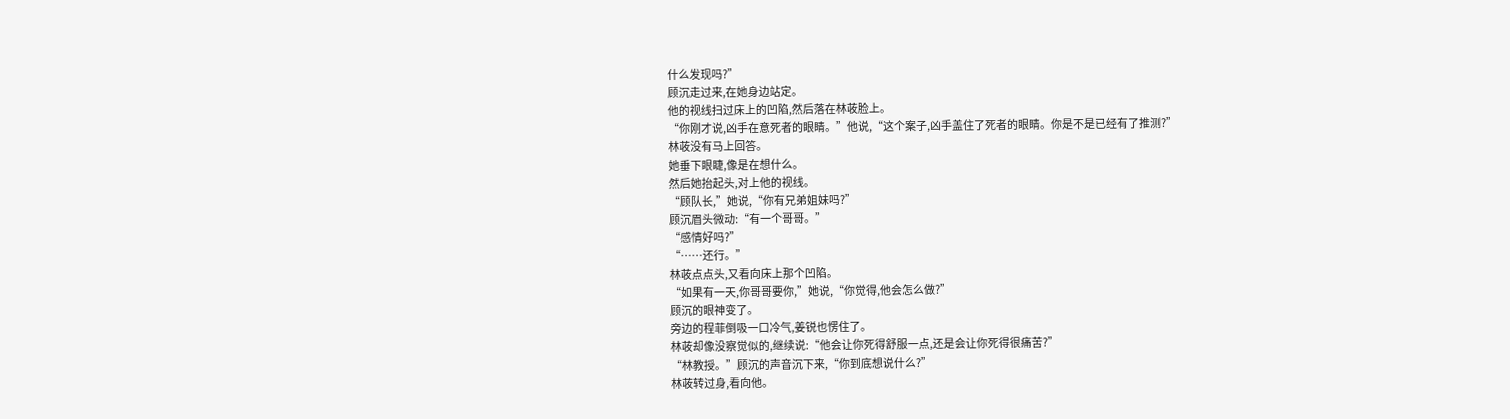什么发现吗?”
顾沉走过来,在她身边站定。
他的视线扫过床上的凹陷,然后落在林荍脸上。
“你刚才说,凶手在意死者的眼睛。”他说,“这个案子,凶手盖住了死者的眼睛。你是不是已经有了推测?”
林荍没有马上回答。
她垂下眼睫,像是在想什么。
然后她抬起头,对上他的视线。
“顾队长,”她说,“你有兄弟姐妹吗?”
顾沉眉头微动:“有一个哥哥。”
“感情好吗?”
“……还行。”
林荍点点头,又看向床上那个凹陷。
“如果有一天,你哥哥要你,”她说,“你觉得,他会怎么做?”
顾沉的眼神变了。
旁边的程菲倒吸一口冷气,姜锐也愣住了。
林荍却像没察觉似的,继续说:“他会让你死得舒服一点,还是会让你死得很痛苦?”
“林教授。”顾沉的声音沉下来,“你到底想说什么?”
林荍转过身,看向他。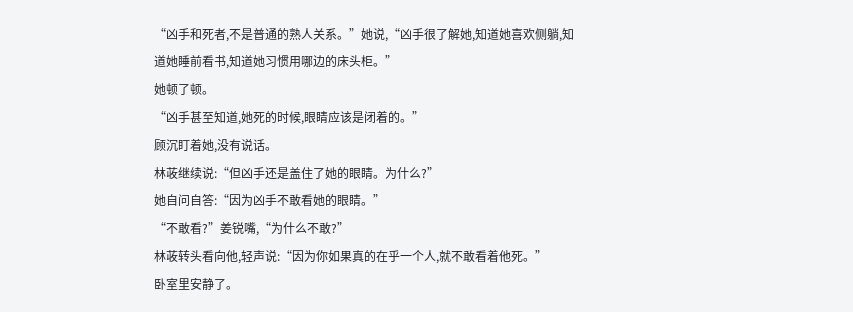“凶手和死者,不是普通的熟人关系。”她说,“凶手很了解她,知道她喜欢侧躺,知道她睡前看书,知道她习惯用哪边的床头柜。”
她顿了顿。
“凶手甚至知道,她死的时候,眼睛应该是闭着的。”
顾沉盯着她,没有说话。
林荍继续说:“但凶手还是盖住了她的眼睛。为什么?”
她自问自答:“因为凶手不敢看她的眼睛。”
“不敢看?”姜锐嘴,“为什么不敢?”
林荍转头看向他,轻声说:“因为你如果真的在乎一个人,就不敢看着他死。”
卧室里安静了。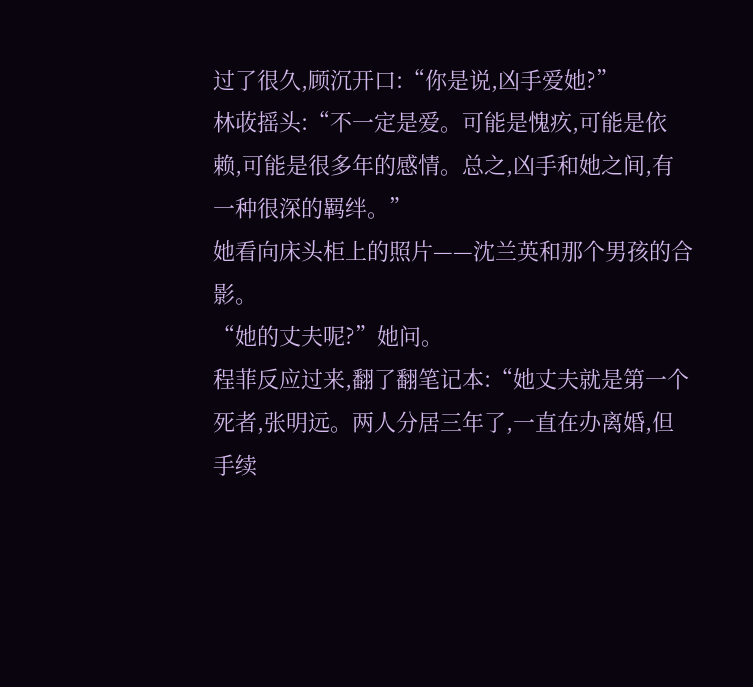过了很久,顾沉开口:“你是说,凶手爱她?”
林荍摇头:“不一定是爱。可能是愧疚,可能是依赖,可能是很多年的感情。总之,凶手和她之间,有一种很深的羁绊。”
她看向床头柜上的照片——沈兰英和那个男孩的合影。
“她的丈夫呢?”她问。
程菲反应过来,翻了翻笔记本:“她丈夫就是第一个死者,张明远。两人分居三年了,一直在办离婚,但手续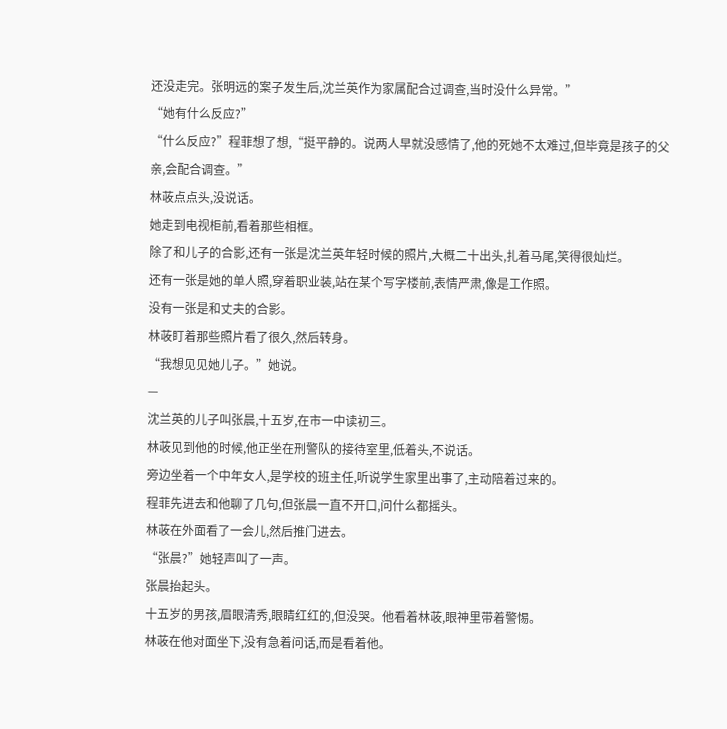还没走完。张明远的案子发生后,沈兰英作为家属配合过调查,当时没什么异常。”
“她有什么反应?”
“什么反应?”程菲想了想,“挺平静的。说两人早就没感情了,他的死她不太难过,但毕竟是孩子的父亲,会配合调查。”
林荍点点头,没说话。
她走到电视柜前,看着那些相框。
除了和儿子的合影,还有一张是沈兰英年轻时候的照片,大概二十出头,扎着马尾,笑得很灿烂。
还有一张是她的单人照,穿着职业装,站在某个写字楼前,表情严肃,像是工作照。
没有一张是和丈夫的合影。
林荍盯着那些照片看了很久,然后转身。
“我想见见她儿子。”她说。
—
沈兰英的儿子叫张晨,十五岁,在市一中读初三。
林荍见到他的时候,他正坐在刑警队的接待室里,低着头,不说话。
旁边坐着一个中年女人,是学校的班主任,听说学生家里出事了,主动陪着过来的。
程菲先进去和他聊了几句,但张晨一直不开口,问什么都摇头。
林荍在外面看了一会儿,然后推门进去。
“张晨?”她轻声叫了一声。
张晨抬起头。
十五岁的男孩,眉眼清秀,眼睛红红的,但没哭。他看着林荍,眼神里带着警惕。
林荍在他对面坐下,没有急着问话,而是看着他。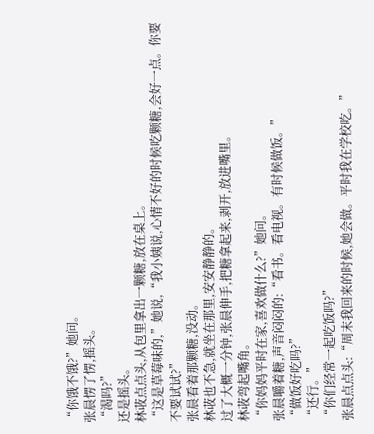“你饿不饿?”她问。
张晨愣了愣,摇头。
“渴吗?”
还是摇头。
林荍点点头,从包里拿出一颗糖,放在桌上。
“这是草莓味的,”她说,“我小姨说,心情不好的时候吃颗糖,会好一点。你要不要试试?”
张晨看着那颗糖,没动。
林荍也不急,就坐在那里,安安静静的。
过了大概一分钟,张晨伸手,把糖拿起来,剥开,放进嘴里。
林荍弯起嘴角。
“你妈妈平时在家,喜欢做什么?”她问。
张晨嚼着糖,声音闷闷的:“看书。看电视。有时候做饭。”
“做饭好吃吗?”
“还行。”
“你们经常一起吃饭吗?”
张晨点点头:“周末我回来的时候,她会做。平时我在学校吃。”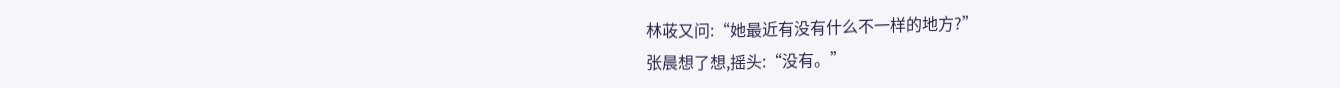林荍又问:“她最近有没有什么不一样的地方?”
张晨想了想,摇头:“没有。”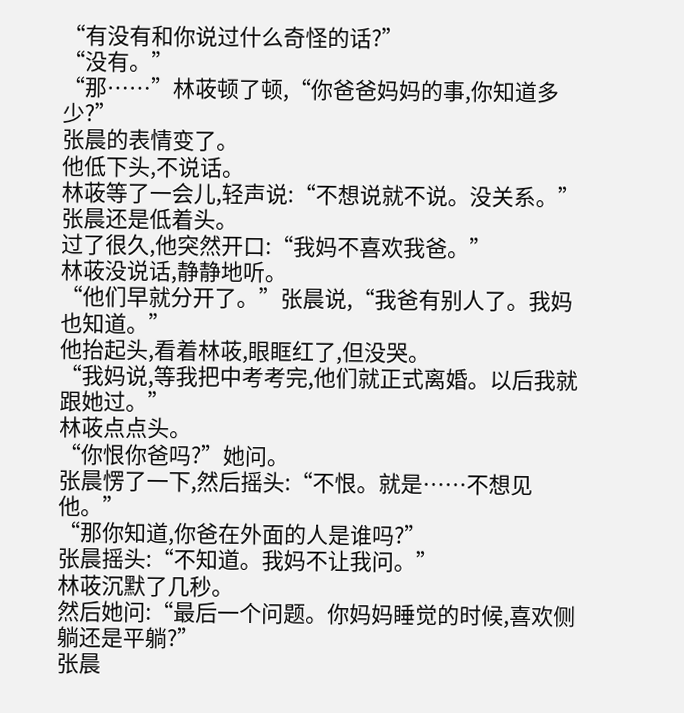“有没有和你说过什么奇怪的话?”
“没有。”
“那……”林荍顿了顿,“你爸爸妈妈的事,你知道多少?”
张晨的表情变了。
他低下头,不说话。
林荍等了一会儿,轻声说:“不想说就不说。没关系。”
张晨还是低着头。
过了很久,他突然开口:“我妈不喜欢我爸。”
林荍没说话,静静地听。
“他们早就分开了。”张晨说,“我爸有别人了。我妈也知道。”
他抬起头,看着林荍,眼眶红了,但没哭。
“我妈说,等我把中考考完,他们就正式离婚。以后我就跟她过。”
林荍点点头。
“你恨你爸吗?”她问。
张晨愣了一下,然后摇头:“不恨。就是……不想见他。”
“那你知道,你爸在外面的人是谁吗?”
张晨摇头:“不知道。我妈不让我问。”
林荍沉默了几秒。
然后她问:“最后一个问题。你妈妈睡觉的时候,喜欢侧躺还是平躺?”
张晨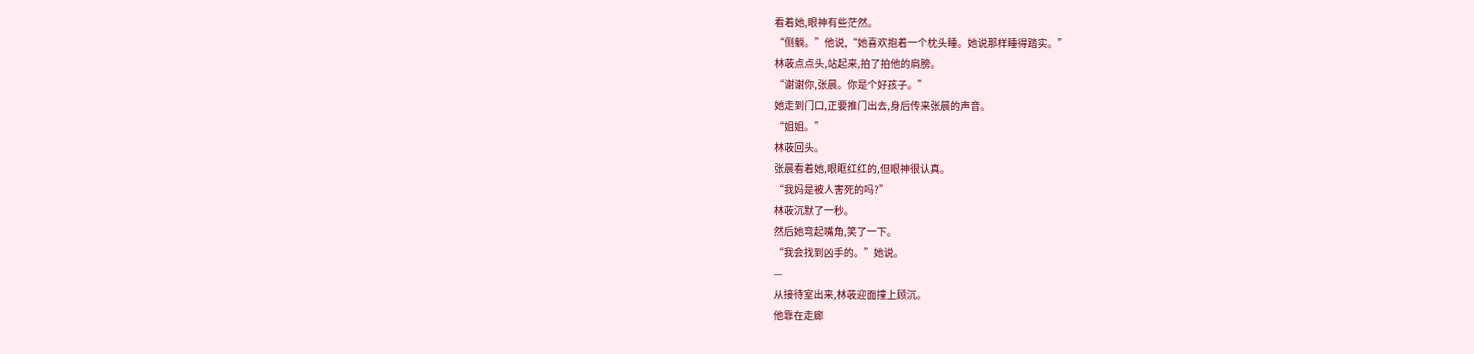看着她,眼神有些茫然。
“侧躺。”他说,“她喜欢抱着一个枕头睡。她说那样睡得踏实。”
林荍点点头,站起来,拍了拍他的肩膀。
“谢谢你,张晨。你是个好孩子。”
她走到门口,正要推门出去,身后传来张晨的声音。
“姐姐。”
林荍回头。
张晨看着她,眼眶红红的,但眼神很认真。
“我妈是被人害死的吗?”
林荍沉默了一秒。
然后她弯起嘴角,笑了一下。
“我会找到凶手的。”她说。
—
从接待室出来,林荍迎面撞上顾沉。
他靠在走廊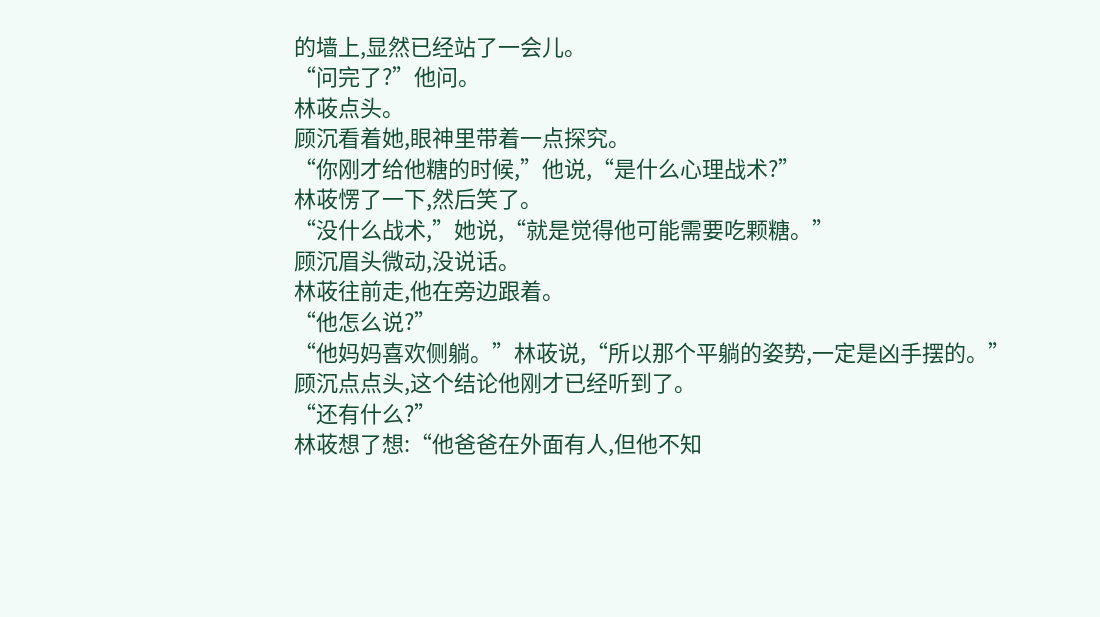的墙上,显然已经站了一会儿。
“问完了?”他问。
林荍点头。
顾沉看着她,眼神里带着一点探究。
“你刚才给他糖的时候,”他说,“是什么心理战术?”
林荍愣了一下,然后笑了。
“没什么战术,”她说,“就是觉得他可能需要吃颗糖。”
顾沉眉头微动,没说话。
林荍往前走,他在旁边跟着。
“他怎么说?”
“他妈妈喜欢侧躺。”林荍说,“所以那个平躺的姿势,一定是凶手摆的。”
顾沉点点头,这个结论他刚才已经听到了。
“还有什么?”
林荍想了想:“他爸爸在外面有人,但他不知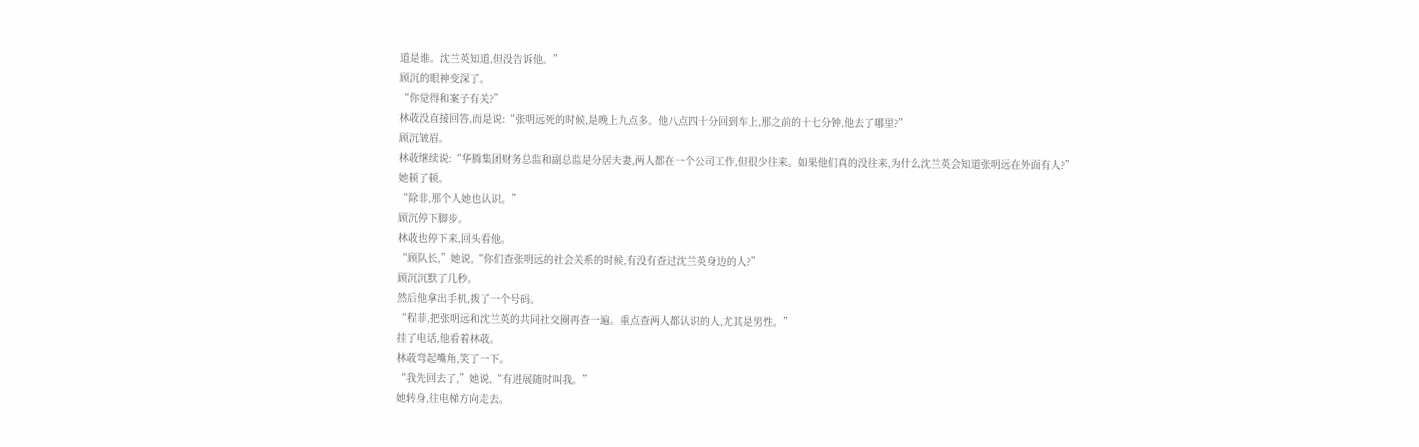道是谁。沈兰英知道,但没告诉他。”
顾沉的眼神变深了。
“你觉得和案子有关?”
林荍没直接回答,而是说:“张明远死的时候,是晚上九点多。他八点四十分回到车上,那之前的十七分钟,他去了哪里?”
顾沉皱眉。
林荍继续说:“华腾集团财务总监和副总监是分居夫妻,两人都在一个公司工作,但很少往来。如果他们真的没往来,为什么沈兰英会知道张明远在外面有人?”
她顿了顿。
“除非,那个人她也认识。”
顾沉停下脚步。
林荍也停下来,回头看他。
“顾队长,”她说,“你们查张明远的社会关系的时候,有没有查过沈兰英身边的人?”
顾沉沉默了几秒。
然后他拿出手机,拨了一个号码。
“程菲,把张明远和沈兰英的共同社交圈再查一遍。重点查两人都认识的人,尤其是男性。”
挂了电话,他看着林荍。
林荍弯起嘴角,笑了一下。
“我先回去了,”她说,“有进展随时叫我。”
她转身,往电梯方向走去。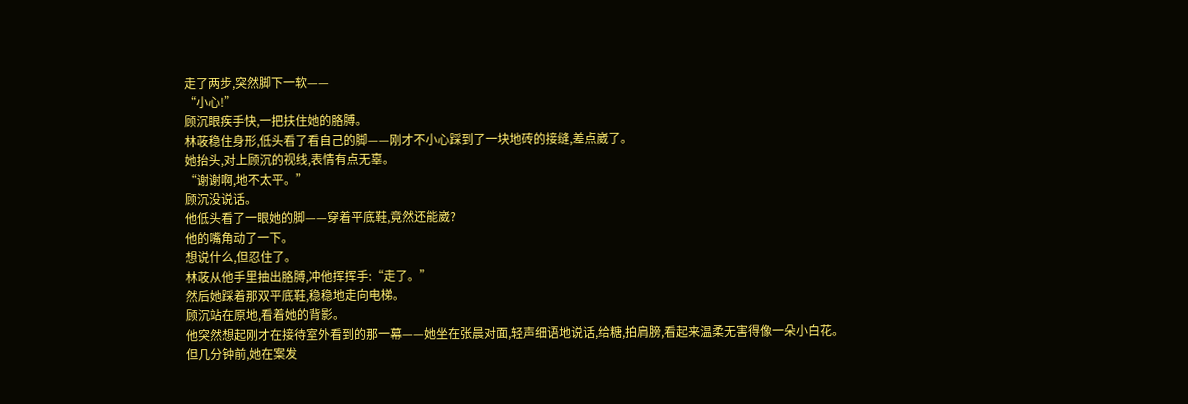走了两步,突然脚下一软——
“小心!”
顾沉眼疾手快,一把扶住她的胳膊。
林荍稳住身形,低头看了看自己的脚——刚才不小心踩到了一块地砖的接缝,差点崴了。
她抬头,对上顾沉的视线,表情有点无辜。
“谢谢啊,地不太平。”
顾沉没说话。
他低头看了一眼她的脚——穿着平底鞋,竟然还能崴?
他的嘴角动了一下。
想说什么,但忍住了。
林荍从他手里抽出胳膊,冲他挥挥手:“走了。”
然后她踩着那双平底鞋,稳稳地走向电梯。
顾沉站在原地,看着她的背影。
他突然想起刚才在接待室外看到的那一幕——她坐在张晨对面,轻声细语地说话,给糖,拍肩膀,看起来温柔无害得像一朵小白花。
但几分钟前,她在案发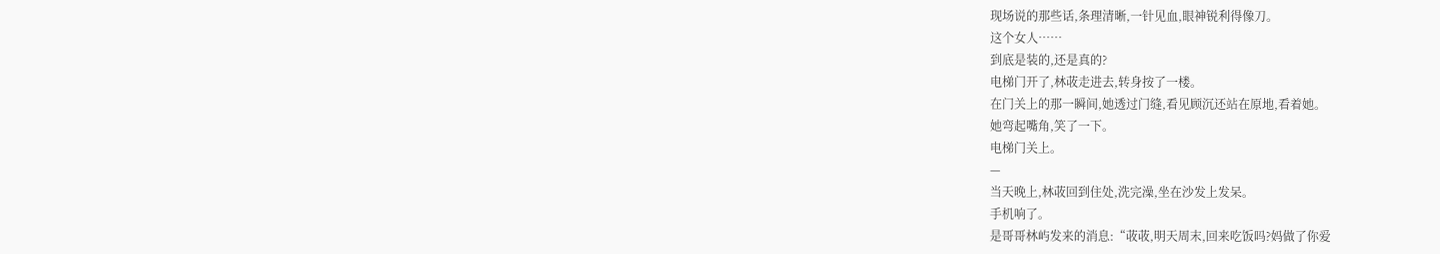现场说的那些话,条理清晰,一针见血,眼神锐利得像刀。
这个女人……
到底是装的,还是真的?
电梯门开了,林荍走进去,转身按了一楼。
在门关上的那一瞬间,她透过门缝,看见顾沉还站在原地,看着她。
她弯起嘴角,笑了一下。
电梯门关上。
—
当天晚上,林荍回到住处,洗完澡,坐在沙发上发呆。
手机响了。
是哥哥林屿发来的消息:“荍荍,明天周末,回来吃饭吗?妈做了你爱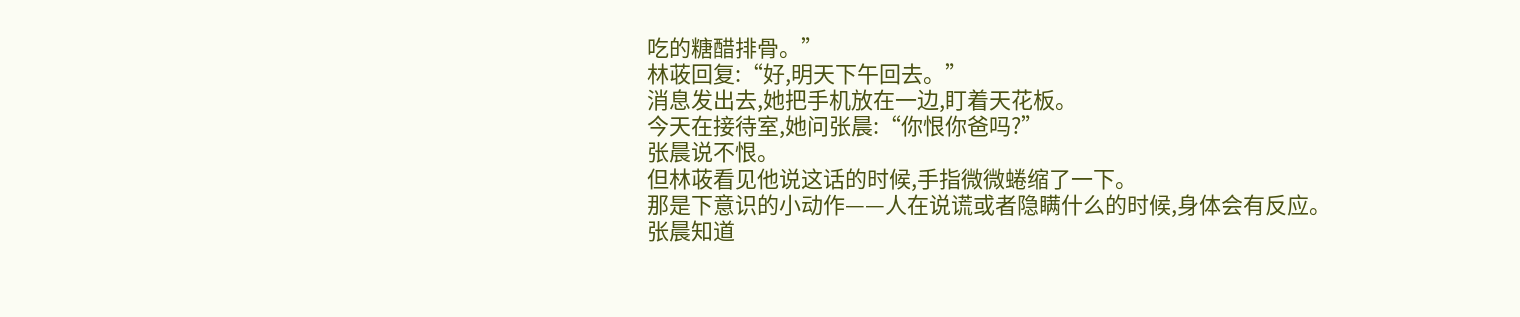吃的糖醋排骨。”
林荍回复:“好,明天下午回去。”
消息发出去,她把手机放在一边,盯着天花板。
今天在接待室,她问张晨:“你恨你爸吗?”
张晨说不恨。
但林荍看见他说这话的时候,手指微微蜷缩了一下。
那是下意识的小动作——人在说谎或者隐瞒什么的时候,身体会有反应。
张晨知道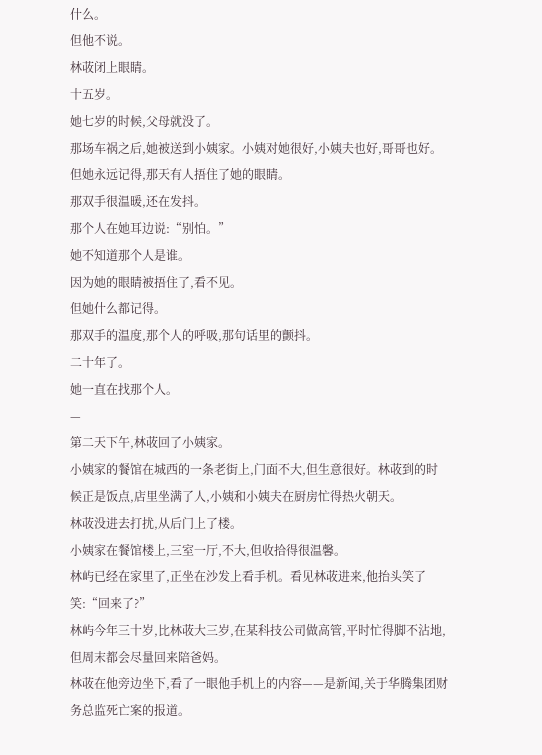什么。
但他不说。
林荍闭上眼睛。
十五岁。
她七岁的时候,父母就没了。
那场车祸之后,她被送到小姨家。小姨对她很好,小姨夫也好,哥哥也好。但她永远记得,那天有人捂住了她的眼睛。
那双手很温暖,还在发抖。
那个人在她耳边说:“别怕。”
她不知道那个人是谁。
因为她的眼睛被捂住了,看不见。
但她什么都记得。
那双手的温度,那个人的呼吸,那句话里的颤抖。
二十年了。
她一直在找那个人。
—
第二天下午,林荍回了小姨家。
小姨家的餐馆在城西的一条老街上,门面不大,但生意很好。林荍到的时候正是饭点,店里坐满了人,小姨和小姨夫在厨房忙得热火朝天。
林荍没进去打扰,从后门上了楼。
小姨家在餐馆楼上,三室一厅,不大,但收拾得很温馨。
林屿已经在家里了,正坐在沙发上看手机。看见林荍进来,他抬头笑了笑:“回来了?”
林屿今年三十岁,比林荍大三岁,在某科技公司做高管,平时忙得脚不沾地,但周末都会尽量回来陪爸妈。
林荍在他旁边坐下,看了一眼他手机上的内容——是新闻,关于华腾集团财务总监死亡案的报道。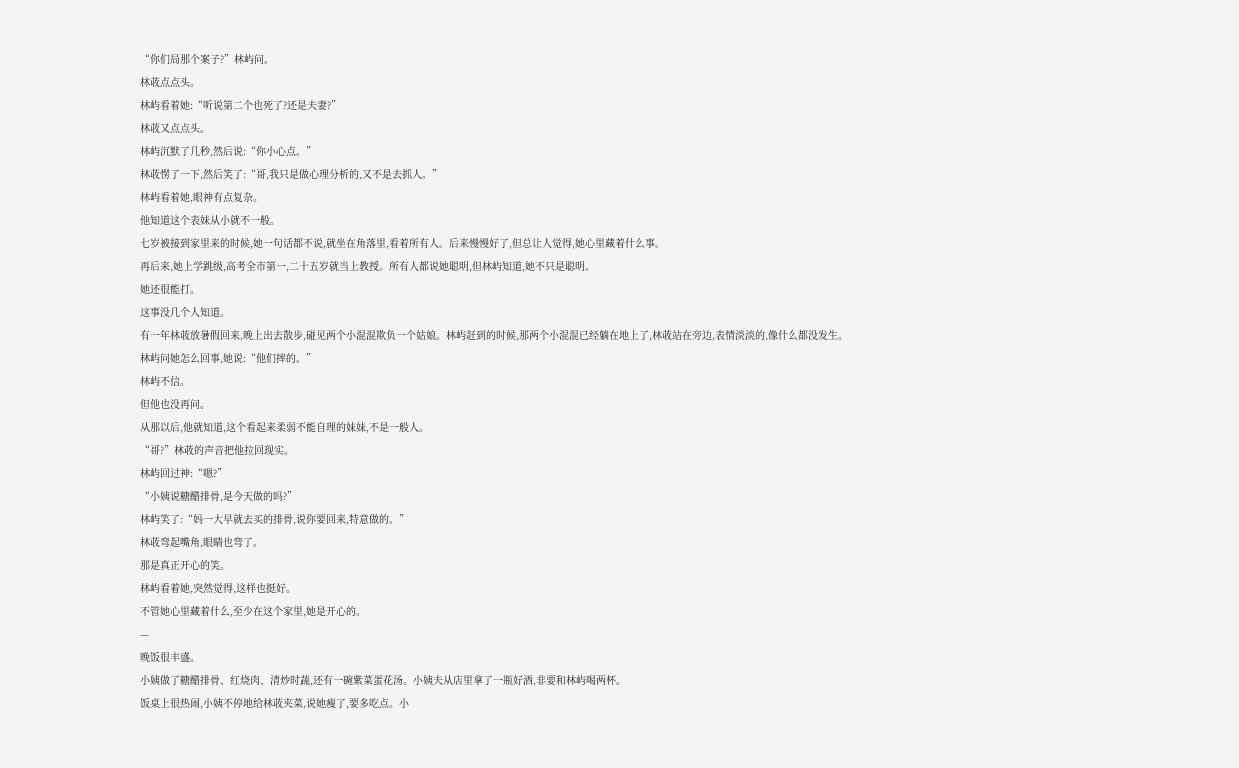“你们局那个案子?”林屿问。
林荍点点头。
林屿看着她:“听说第二个也死了?还是夫妻?”
林荍又点点头。
林屿沉默了几秒,然后说:“你小心点。”
林荍愣了一下,然后笑了:“哥,我只是做心理分析的,又不是去抓人。”
林屿看着她,眼神有点复杂。
他知道这个表妹从小就不一般。
七岁被接到家里来的时候,她一句话都不说,就坐在角落里,看着所有人。后来慢慢好了,但总让人觉得,她心里藏着什么事。
再后来,她上学跳级,高考全市第一,二十五岁就当上教授。所有人都说她聪明,但林屿知道,她不只是聪明。
她还很能打。
这事没几个人知道。
有一年林荍放暑假回来,晚上出去散步,碰见两个小混混欺负一个姑娘。林屿赶到的时候,那两个小混混已经躺在地上了,林荍站在旁边,表情淡淡的,像什么都没发生。
林屿问她怎么回事,她说:“他们摔的。”
林屿不信。
但他也没再问。
从那以后,他就知道,这个看起来柔弱不能自理的妹妹,不是一般人。
“哥?”林荍的声音把他拉回现实。
林屿回过神:“嗯?”
“小姨说糖醋排骨,是今天做的吗?”
林屿笑了:“妈一大早就去买的排骨,说你要回来,特意做的。”
林荍弯起嘴角,眼睛也弯了。
那是真正开心的笑。
林屿看着她,突然觉得,这样也挺好。
不管她心里藏着什么,至少在这个家里,她是开心的。
—
晚饭很丰盛。
小姨做了糖醋排骨、红烧肉、清炒时蔬,还有一碗紫菜蛋花汤。小姨夫从店里拿了一瓶好酒,非要和林屿喝两杯。
饭桌上很热闹,小姨不停地给林荍夹菜,说她瘦了,要多吃点。小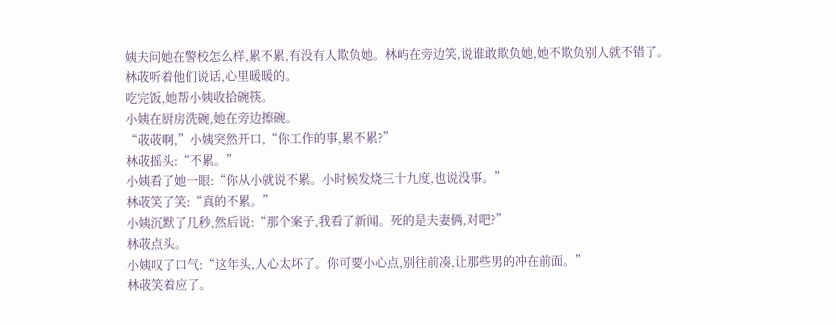姨夫问她在警校怎么样,累不累,有没有人欺负她。林屿在旁边笑,说谁敢欺负她,她不欺负别人就不错了。
林荍听着他们说话,心里暖暖的。
吃完饭,她帮小姨收拾碗筷。
小姨在厨房洗碗,她在旁边擦碗。
“荍荍啊,”小姨突然开口,“你工作的事,累不累?”
林荍摇头:“不累。”
小姨看了她一眼:“你从小就说不累。小时候发烧三十九度,也说没事。”
林荍笑了笑:“真的不累。”
小姨沉默了几秒,然后说:“那个案子,我看了新闻。死的是夫妻俩,对吧?”
林荍点头。
小姨叹了口气:“这年头,人心太坏了。你可要小心点,别往前凑,让那些男的冲在前面。”
林荍笑着应了。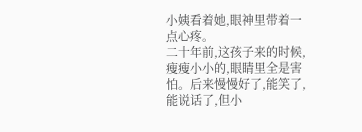小姨看着她,眼神里带着一点心疼。
二十年前,这孩子来的时候,瘦瘦小小的,眼睛里全是害怕。后来慢慢好了,能笑了,能说话了,但小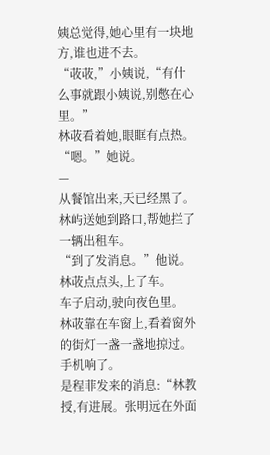姨总觉得,她心里有一块地方,谁也进不去。
“荍荍,”小姨说,“有什么事就跟小姨说,别憋在心里。”
林荍看着她,眼眶有点热。
“嗯。”她说。
—
从餐馆出来,天已经黑了。
林屿送她到路口,帮她拦了一辆出租车。
“到了发消息。”他说。
林荍点点头,上了车。
车子启动,驶向夜色里。
林荍靠在车窗上,看着窗外的街灯一盏一盏地掠过。
手机响了。
是程菲发来的消息:“林教授,有进展。张明远在外面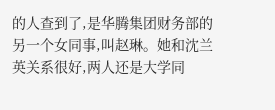的人查到了,是华腾集团财务部的另一个女同事,叫赵琳。她和沈兰英关系很好,两人还是大学同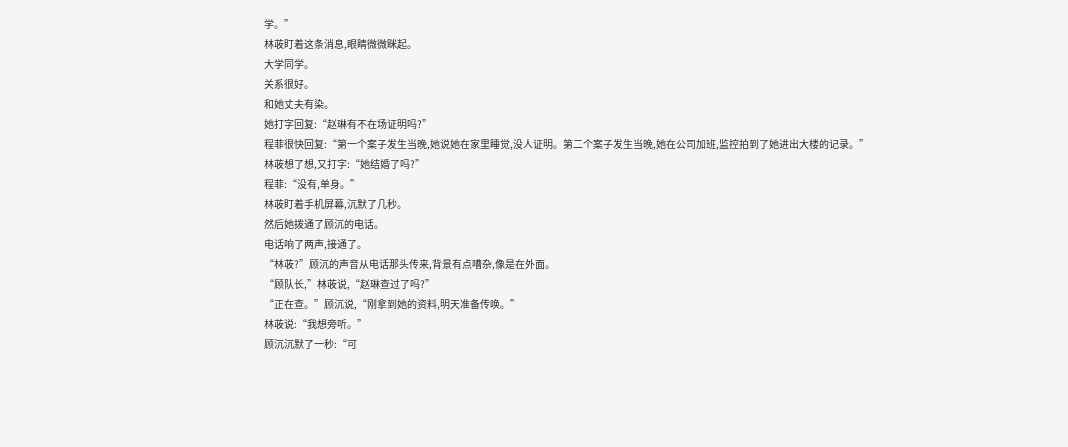学。”
林荍盯着这条消息,眼睛微微眯起。
大学同学。
关系很好。
和她丈夫有染。
她打字回复:“赵琳有不在场证明吗?”
程菲很快回复:“第一个案子发生当晚,她说她在家里睡觉,没人证明。第二个案子发生当晚,她在公司加班,监控拍到了她进出大楼的记录。”
林荍想了想,又打字:“她结婚了吗?”
程菲:“没有,单身。”
林荍盯着手机屏幕,沉默了几秒。
然后她拨通了顾沉的电话。
电话响了两声,接通了。
“林荍?”顾沉的声音从电话那头传来,背景有点嘈杂,像是在外面。
“顾队长,”林荍说,“赵琳查过了吗?”
“正在查。”顾沉说,“刚拿到她的资料,明天准备传唤。”
林荍说:“我想旁听。”
顾沉沉默了一秒:“可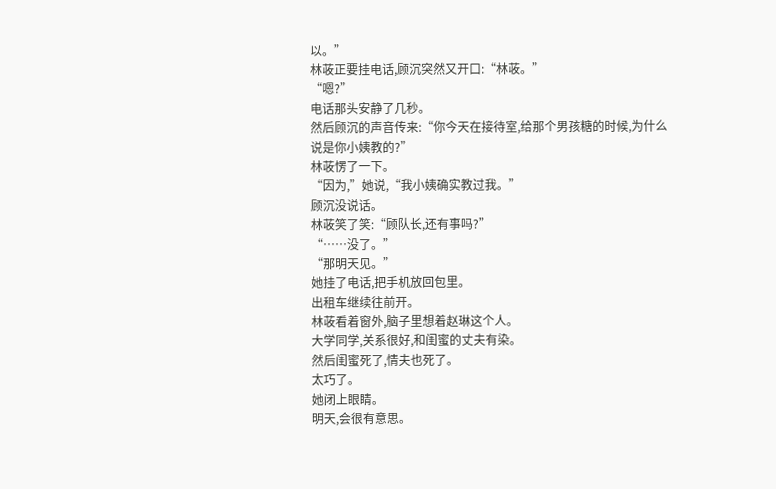以。”
林荍正要挂电话,顾沉突然又开口:“林荍。”
“嗯?”
电话那头安静了几秒。
然后顾沉的声音传来:“你今天在接待室,给那个男孩糖的时候,为什么说是你小姨教的?”
林荍愣了一下。
“因为,”她说,“我小姨确实教过我。”
顾沉没说话。
林荍笑了笑:“顾队长,还有事吗?”
“……没了。”
“那明天见。”
她挂了电话,把手机放回包里。
出租车继续往前开。
林荍看着窗外,脑子里想着赵琳这个人。
大学同学,关系很好,和闺蜜的丈夫有染。
然后闺蜜死了,情夫也死了。
太巧了。
她闭上眼睛。
明天,会很有意思。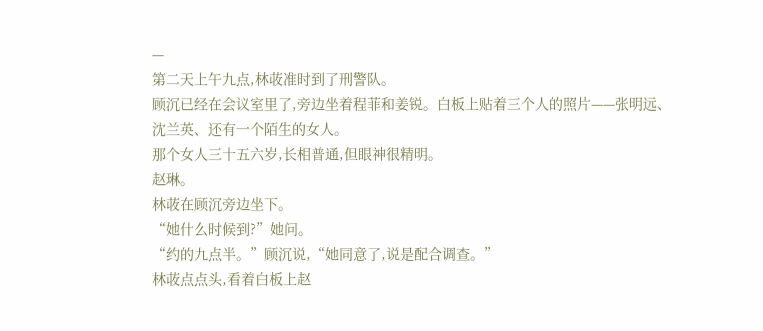—
第二天上午九点,林荍准时到了刑警队。
顾沉已经在会议室里了,旁边坐着程菲和姜锐。白板上贴着三个人的照片——张明远、沈兰英、还有一个陌生的女人。
那个女人三十五六岁,长相普通,但眼神很精明。
赵琳。
林荍在顾沉旁边坐下。
“她什么时候到?”她问。
“约的九点半。”顾沉说,“她同意了,说是配合调查。”
林荍点点头,看着白板上赵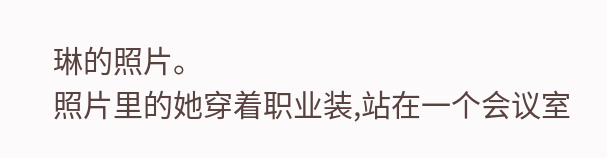琳的照片。
照片里的她穿着职业装,站在一个会议室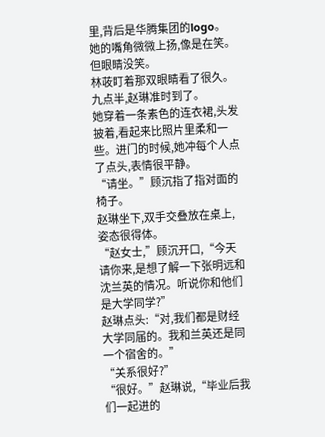里,背后是华腾集团的logo。
她的嘴角微微上扬,像是在笑。
但眼睛没笑。
林荍盯着那双眼睛看了很久。
九点半,赵琳准时到了。
她穿着一条素色的连衣裙,头发披着,看起来比照片里柔和一些。进门的时候,她冲每个人点了点头,表情很平静。
“请坐。”顾沉指了指对面的椅子。
赵琳坐下,双手交叠放在桌上,姿态很得体。
“赵女士,”顾沉开口,“今天请你来,是想了解一下张明远和沈兰英的情况。听说你和他们是大学同学?”
赵琳点头:“对,我们都是财经大学同届的。我和兰英还是同一个宿舍的。”
“关系很好?”
“很好。”赵琳说,“毕业后我们一起进的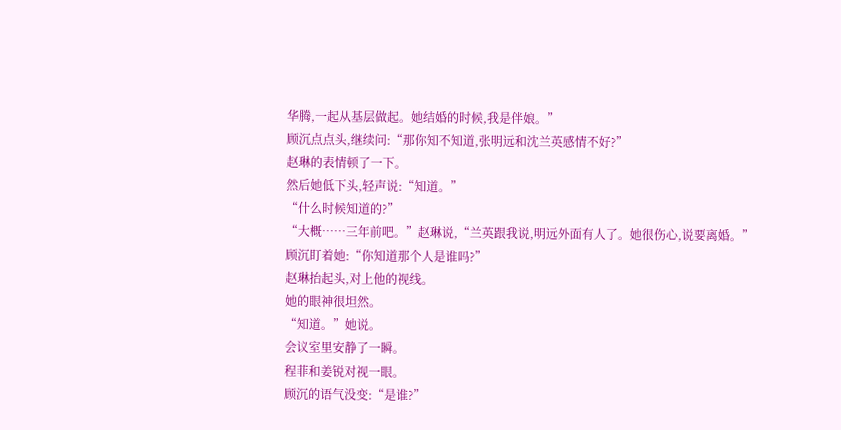华腾,一起从基层做起。她结婚的时候,我是伴娘。”
顾沉点点头,继续问:“那你知不知道,张明远和沈兰英感情不好?”
赵琳的表情顿了一下。
然后她低下头,轻声说:“知道。”
“什么时候知道的?”
“大概……三年前吧。”赵琳说,“兰英跟我说,明远外面有人了。她很伤心,说要离婚。”
顾沉盯着她:“你知道那个人是谁吗?”
赵琳抬起头,对上他的视线。
她的眼神很坦然。
“知道。”她说。
会议室里安静了一瞬。
程菲和姜锐对视一眼。
顾沉的语气没变:“是谁?”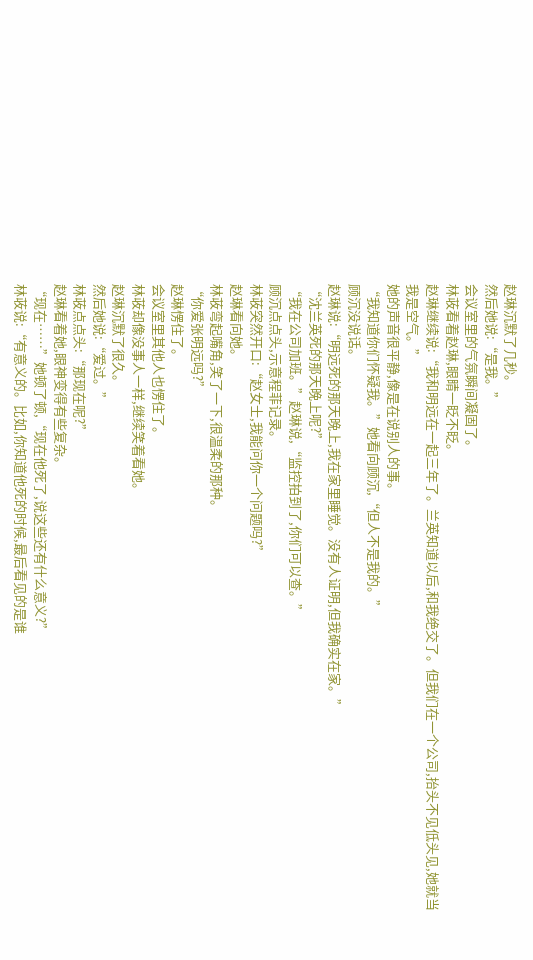赵琳沉默了几秒。
然后她说:“是我。”
会议室里的气氛瞬间凝固了。
林荍看着赵琳,眼睛一眨不眨。
赵琳继续说:“我和明远在一起三年了。兰英知道以后,和我绝交了。但我们在一个公司,抬头不见低头见,她就当我是空气。”
她的声音很平静,像是在说别人的事。
“我知道你们怀疑我。”她看向顾沉,“但人不是我的。”
顾沉没说话。
赵琳说:“明远死的那天晚上,我在家里睡觉。没有人证明,但我确实在家。”
“沈兰英死的那天晚上呢?”
“我在公司加班。”赵琳说,“监控拍到了,你们可以查。”
顾沉点点头,示意程菲记录。
林荍突然开口:“赵女士,我能问你一个问题吗?”
赵琳看向她。
林荍弯起嘴角,笑了一下,很温柔的那种。
“你爱张明远吗?”
赵琳愣住了。
会议室里其他人也愣住了。
林荍却像没事人一样,继续笑着看她。
赵琳沉默了很久。
然后她说:“爱过。”
林荍点点头:“那现在呢?”
赵琳看着她,眼神变得有些复杂。
“现在……”她顿了顿,“现在他死了,说这些还有什么意义?”
林荍说:“有意义的。比如,你知道他死的时候,最后看见的是谁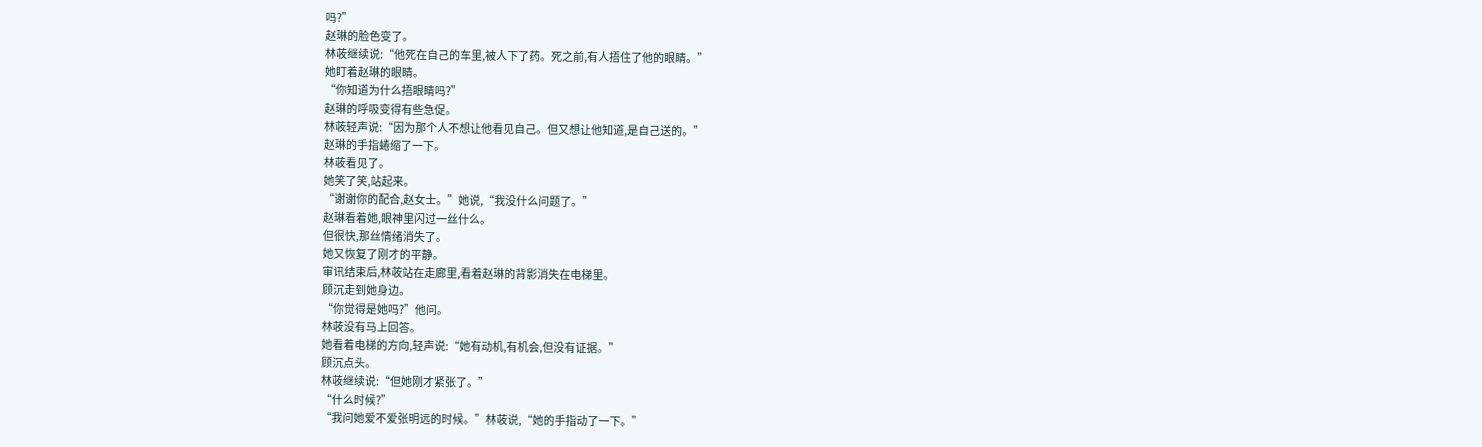吗?”
赵琳的脸色变了。
林荍继续说:“他死在自己的车里,被人下了药。死之前,有人捂住了他的眼睛。”
她盯着赵琳的眼睛。
“你知道为什么捂眼睛吗?”
赵琳的呼吸变得有些急促。
林荍轻声说:“因为那个人不想让他看见自己。但又想让他知道,是自己送的。”
赵琳的手指蜷缩了一下。
林荍看见了。
她笑了笑,站起来。
“谢谢你的配合,赵女士。”她说,“我没什么问题了。”
赵琳看着她,眼神里闪过一丝什么。
但很快,那丝情绪消失了。
她又恢复了刚才的平静。
审讯结束后,林荍站在走廊里,看着赵琳的背影消失在电梯里。
顾沉走到她身边。
“你觉得是她吗?”他问。
林荍没有马上回答。
她看着电梯的方向,轻声说:“她有动机,有机会,但没有证据。”
顾沉点头。
林荍继续说:“但她刚才紧张了。”
“什么时候?”
“我问她爱不爱张明远的时候。”林荍说,“她的手指动了一下。”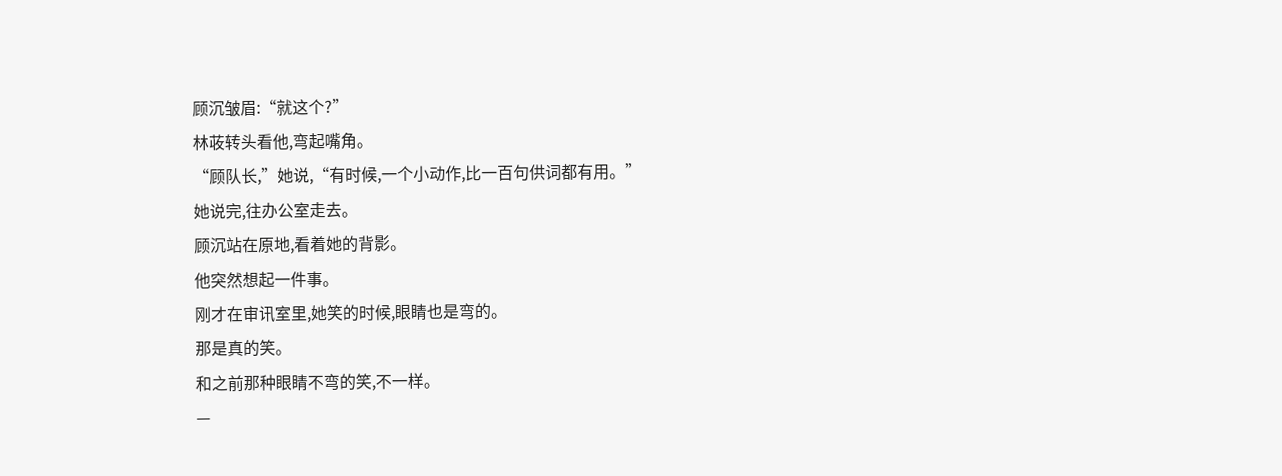顾沉皱眉:“就这个?”
林荍转头看他,弯起嘴角。
“顾队长,”她说,“有时候,一个小动作,比一百句供词都有用。”
她说完,往办公室走去。
顾沉站在原地,看着她的背影。
他突然想起一件事。
刚才在审讯室里,她笑的时候,眼睛也是弯的。
那是真的笑。
和之前那种眼睛不弯的笑,不一样。
—